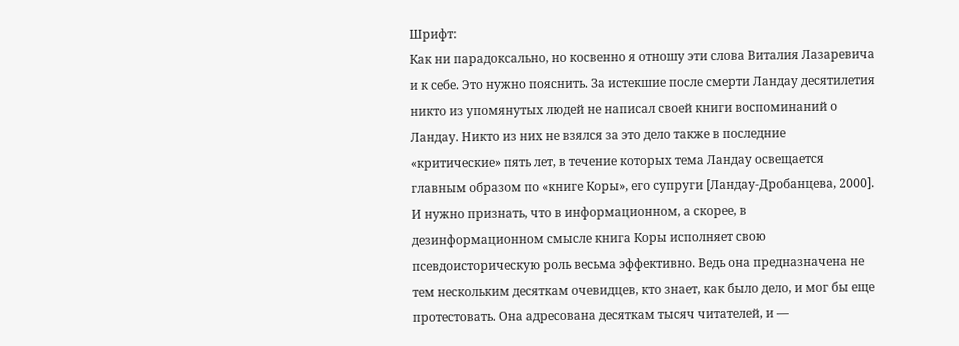Шрифт:
Как ни парадоксально, но косвенно я отношу эти слова Виталия Лазаревича и к себе. Это нужно пояснить. За истекшие после смерти Ландау десятилетия никто из упомянутых людей не написал своей книги воспоминаний о Ландау. Никто из них не взялся за это дело также в последние «критические» пять лет, в течение которых тема Ландау освещается главным образом по «книге Коры», его супруги [Ландау-Дробанцева, 2000]. И нужно признать, что в информационном, а скорее, в дезинформационном смысле книга Коры исполняет свою псевдоисторическую роль весьма эффективно. Ведь она предназначена не тем нескольким десяткам очевидцев, кто знает, как было дело, и мог бы еще протестовать. Она адресована десяткам тысяч читателей, и —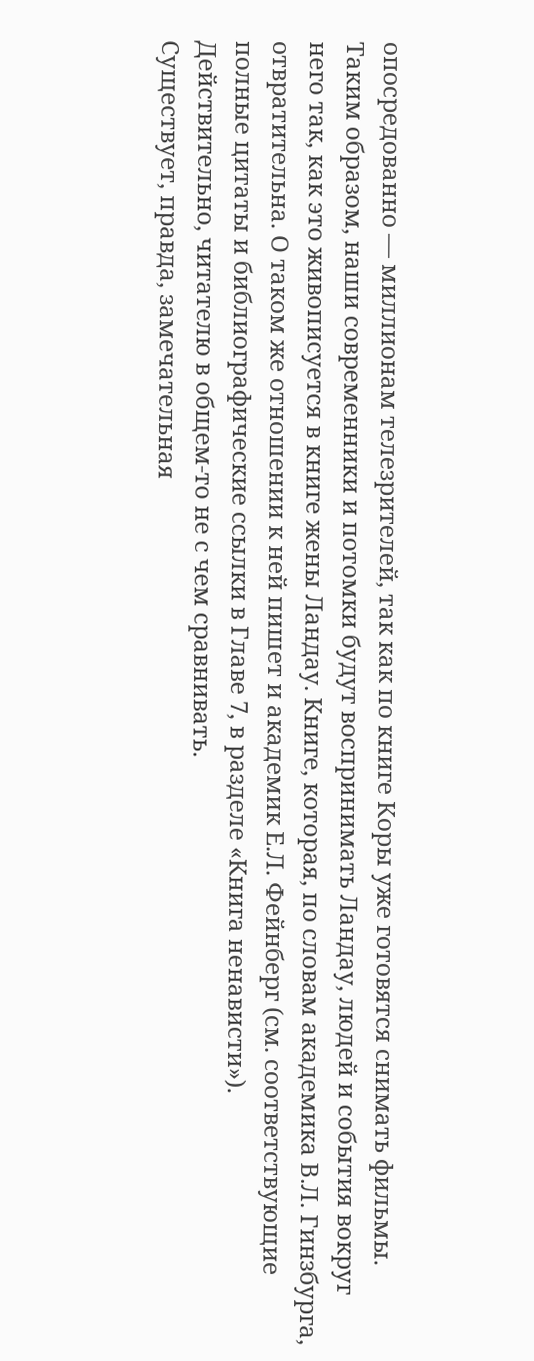опосредованно — миллионам телезрителей, так как по книге Коры уже готовятся снимать фильмы. Таким образом, наши современники и потомки будут воспринимать Ландау, людей и события вокруг него так, как это живописуется в книге жены Ландау. Книге, которая, по словам академика В.Л. Гинзбурга, отвратительна. О таком же отношении к ней пишет и академик Е.Л. Фейнберг (см. соответствующие полные цитаты и библиографические ссылки в Главе 7, в разделе «Книга ненависти»).
Действительно, читателю в общем-то не с чем сравнивать.
Существует, правда, замечательная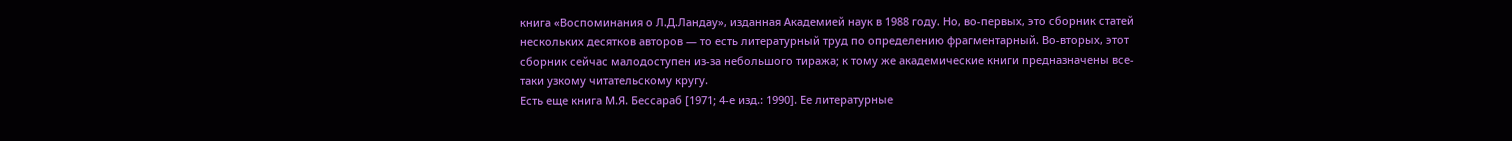книга «Воспоминания о Л.Д.Ландау», изданная Академией наук в 1988 году. Но, во-первых, это сборник статей нескольких десятков авторов — то есть литературный труд по определению фрагментарный. Во-вторых, этот сборник сейчас малодоступен из-за небольшого тиража; к тому же академические книги предназначены все-таки узкому читательскому кругу.
Есть еще книга М.Я. Бессараб [1971; 4-е изд.: 1990]. Ее литературные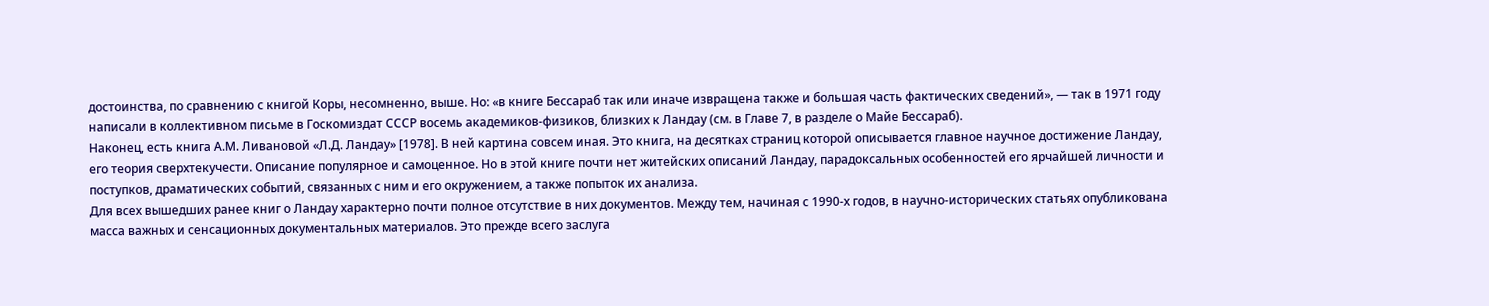достоинства, по сравнению с книгой Коры, несомненно, выше. Но: «в книге Бессараб так или иначе извращена также и большая часть фактических сведений», — так в 1971 году написали в коллективном письме в Госкомиздат СССР восемь академиков-физиков, близких к Ландау (см. в Главе 7, в разделе о Майе Бессараб).
Наконец, есть книга А.М. Ливановой «Л.Д. Ландау» [1978]. В ней картина совсем иная. Это книга, на десятках страниц которой описывается главное научное достижение Ландау, его теория сверхтекучести. Описание популярное и самоценное. Но в этой книге почти нет житейских описаний Ландау, парадоксальных особенностей его ярчайшей личности и поступков, драматических событий, связанных с ним и его окружением, а также попыток их анализа.
Для всех вышедших ранее книг о Ландау характерно почти полное отсутствие в них документов. Между тем, начиная с 1990-х годов, в научно-исторических статьях опубликована масса важных и сенсационных документальных материалов. Это прежде всего заслуга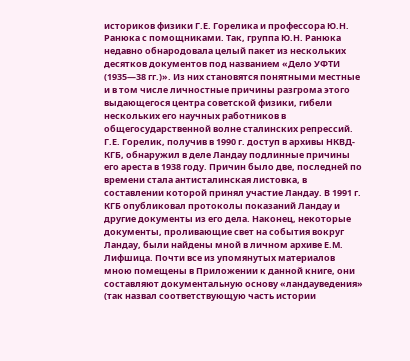историков физики Г.Е. Горелика и профессора Ю.Н. Ранюка с помощниками. Так, группа Ю.Н. Ранюка недавно обнародовала целый пакет из нескольких десятков документов под названием «Дело УФТИ (1935—38 гг.)». Из них становятся понятными местные и в том числе личностные причины разгрома этого выдающегося центра советской физики, гибели нескольких его научных работников в общегосударственной волне сталинских репрессий. Г.Е. Горелик, получив в 1990 г. доступ в архивы НКВД-КГБ, обнаружил в деле Ландау подлинные причины его ареста в 1938 году. Причин было две, последней по времени стала антисталинская листовка, в составлении которой принял участие Ландау. В 1991 г. КГБ опубликовал протоколы показаний Ландау и другие документы из его дела. Наконец, некоторые документы, проливающие свет на события вокруг Ландау, были найдены мной в личном архиве Е.М. Лифшица. Почти все из упомянутых материалов мною помещены в Приложении к данной книге, они составляют документальную основу «ландауведения» (так назвал соответствующую часть истории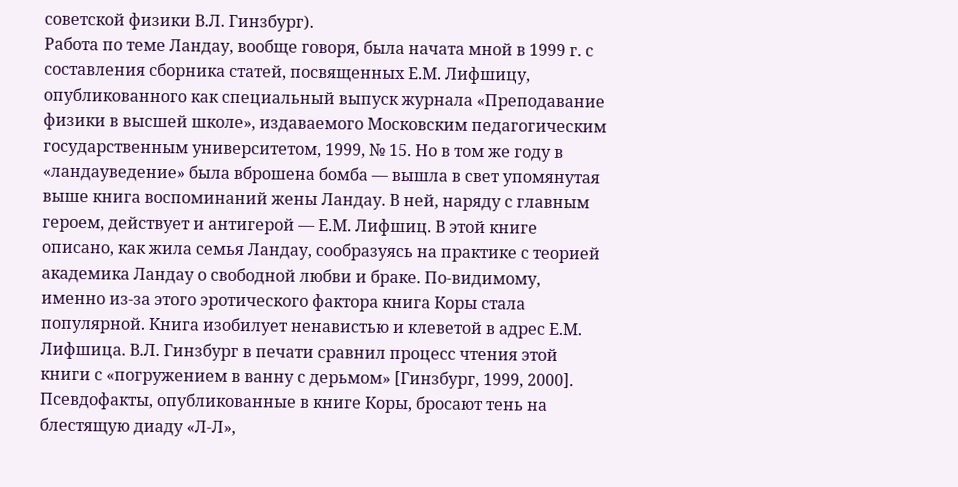советской физики В.Л. Гинзбург).
Работа по теме Ландау, вообще говоря, была начата мной в 1999 г. с составления сборника статей, посвященных Е.М. Лифшицу, опубликованного как специальный выпуск журнала «Преподавание физики в высшей школе», издаваемого Московским педагогическим государственным университетом, 1999, № 15. Но в том же году в «ландауведение» была вброшена бомба — вышла в свет упомянутая выше книга воспоминаний жены Ландау. В ней, наряду с главным героем, действует и антигерой — Е.М. Лифшиц. В этой книге описано, как жила семья Ландау, сообразуясь на практике с теорией академика Ландау о свободной любви и браке. По-видимому, именно из-за этого эротического фактора книга Коры стала популярной. Книга изобилует ненавистью и клеветой в адрес Е.М. Лифшица. В.Л. Гинзбург в печати сравнил процесс чтения этой книги с «погружением в ванну с дерьмом» [Гинзбург, 1999, 2000]. Псевдофакты, опубликованные в книге Коры, бросают тень на блестящую диаду «Л-Л»,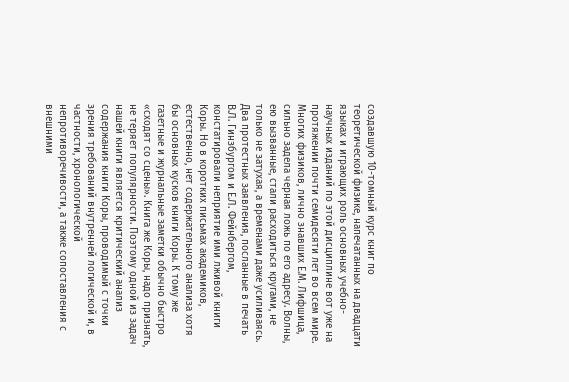создавшую 10-томный курс книг по теоретической физике, напечатанных на двадцати языках и играющих роль основных учебно-научных изданий по этой дисциплине вот уже на протяжении почти семидесяти лет во всем мире.
Многих физиков, лично знавших Е.М. Лифшица, сильно задела черная ложь по его адресу. Волны, ею вызванные, стали расходиться кругами, не только не затухая, а временами даже усиливаясь. Два протестных заявления, посланные в печать В.Л. Гинзбургом и Е.Л. Фейнбергом, констатировали неприятие ими лживой книги Коры. Но в коротких письмах академиков, естественно, нет содержательного анализа хотя бы основных кусков книги Коры. К тому же газетные и журнальные заметки обычно быстро «сходят со сцены». Книга же Коры, надо признать, не теряет популярности. Поэтому одной из задач нашей книги является критический анализ содержания книги Коры, проводимый с точки зрения требований внутренней логической и, в частности, хронологической непротиворечивости, а также сопоставления с внешними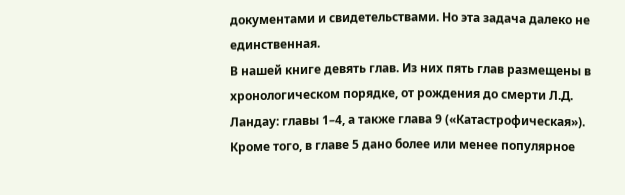документами и свидетельствами. Но эта задача далеко не единственная.
В нашей книге девять глав. Из них пять глав размещены в хронологическом порядке, от рождения до смерти Л.Д. Ландау: главы 1–4, а также глава 9 («Катастрофическая»). Кроме того, в главе 5 дано более или менее популярное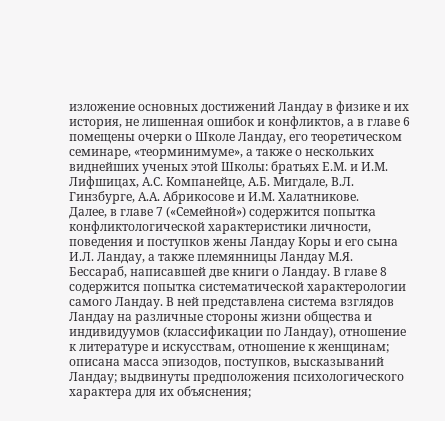изложение основных достижений Ландау в физике и их история, не лишенная ошибок и конфликтов, а в главе 6 помещены очерки о Школе Ландау, его теоретическом семинаре, «теорминимуме», а также о нескольких виднейших ученых этой Школы: братьях Е.М. и И.М. Лифшицах, А.С. Компанейце, А.Б. Мигдале, В.Л. Гинзбурге, А.А. Абрикосове и И.М. Халатникове.
Далее, в главе 7 («Семейной») содержится попытка конфликтологической характеристики личности, поведения и поступков жены Ландау Коры и его сына И.Л. Ландау, а также племянницы Ландау М.Я. Бессараб, написавшей две книги о Ландау. В главе 8 содержится попытка систематической характерологии самого Ландау. В ней представлена система взглядов Ландау на различные стороны жизни общества и индивидуумов (классификации по Ландау), отношение к литературе и искусствам, отношение к женщинам; описана масса эпизодов, поступков, высказываний Ландау; выдвинуты предположения психологического характера для их объяснения;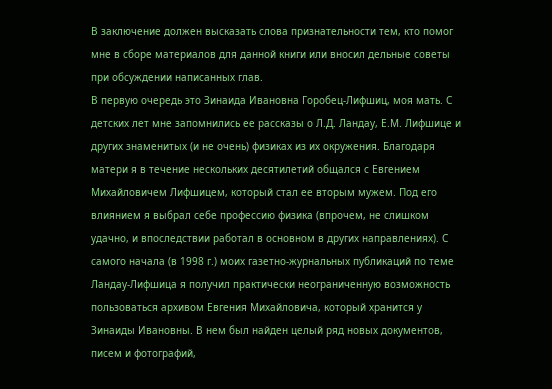В заключение должен высказать слова признательности тем, кто помог мне в сборе материалов для данной книги или вносил дельные советы при обсуждении написанных глав.
В первую очередь это Зинаида Ивановна Горобец-Лифшиц, моя мать. С детских лет мне запомнились ее рассказы о Л.Д. Ландау, Е.М. Лифшице и других знаменитых (и не очень) физиках из их окружения. Благодаря матери я в течение нескольких десятилетий общался с Евгением Михайловичем Лифшицем, который стал ее вторым мужем. Под его влиянием я выбрал себе профессию физика (впрочем, не слишком удачно, и впоследствии работал в основном в других направлениях). С самого начала (в 1998 г.) моих газетно-журнальных публикаций по теме Ландау-Лифшица я получил практически неограниченную возможность пользоваться архивом Евгения Михайловича, который хранится у Зинаиды Ивановны. В нем был найден целый ряд новых документов, писем и фотографий,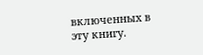включенных в эту книгу.